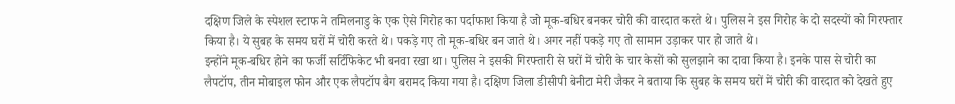दक्षिण जिले के स्पेशल स्टाफ ने तमिलनाडु के एक ऐसे गिरोह का पर्दाफाश किया है जो मूक-बधिर बनकर चोरी की वारदात करते थे। पुलिस ने इस गिरोह के दो सदस्यों को गिरफ्तार किया है। ये सुबह के समय घरों में चोरी करते थे। पकड़े गए तो मूक-बधिर बन जाते थे। अगर नहीं पकड़े गए तो सामान उड़ाकर पार हो जाते थे।
इन्होंने मूक-बधिर होने का फर्जी सर्टिफिकेट भी बनवा रखा था। पुलिस ने इसकी गिरफ्तारी से घरों में चोरी के चार केसों को सुलझाने का दावा किया है। इनके पास से चोरी का लैपटॉप, तीन मोबाइल फोन और एक लैपटॉप बैग बरामद किया गया है। दक्षिण जिला डीसीपी बेनीटा मेरी जैकर ने बताया कि सुबह के समय घरों में चोरी की वारदात को देखते हुए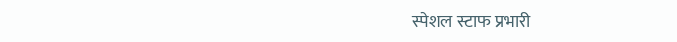स्पेशल स्टाफ प्रभारी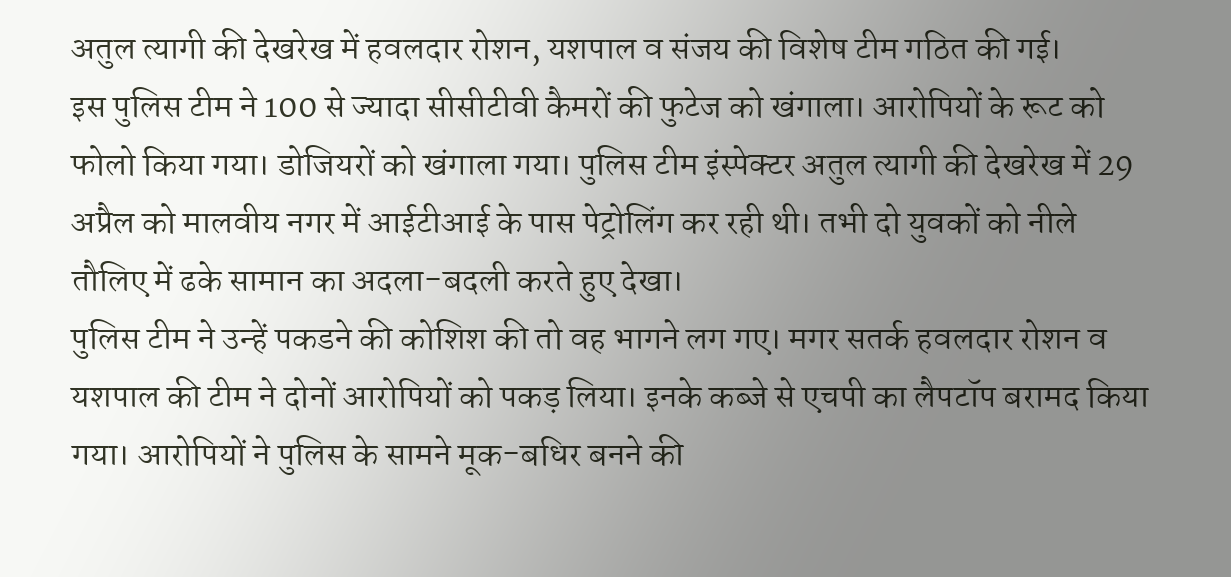अतुल त्यागी की देखरेख में हवलदार रोशन, यशपाल व संजय की विशेष टीम गठित की गई।
इस पुलिस टीम ने 100 से ज्यादा सीसीटीवी कैमरों की फुटेज को खंगाला। आरोपियों के रूट को फोलो किया गया। डोजियरों को खंगाला गया। पुलिस टीम इंस्पेक्टर अतुल त्यागी की देखरेख में 29 अप्रैल को मालवीय नगर में आईटीआई के पास पेट्रोलिंग कर रही थी। तभी दो युवकों को नीले तौलिए में ढके सामान का अदला-बदली करते हुए देखा।
पुलिस टीम ने उन्हें पकडने की कोशिश की तो वह भागने लग गए। मगर सतर्क हवलदार रोशन व यशपाल की टीम ने दोनों आरोपियों को पकड़ लिया। इनके कब्जे से एचपी का लैपटॉप बरामद किया गया। आरोपियों ने पुलिस के सामने मूक-बधिर बनने की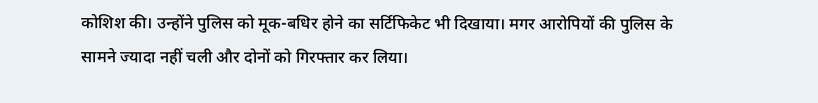कोशिश की। उन्होंने पुलिस को मूक-बधिर होने का सर्टिफिकेट भी दिखाया। मगर आरोपियों की पुलिस के सामने ज्यादा नहीं चली और दोनों को गिरफ्तार कर लिया।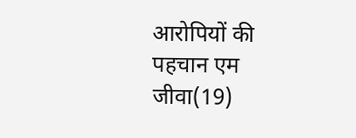आरोपियों की पहचान एम जीवा(19)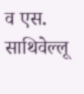व एस. साथिवेल्लू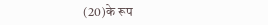(20)के रूप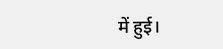में हुई।